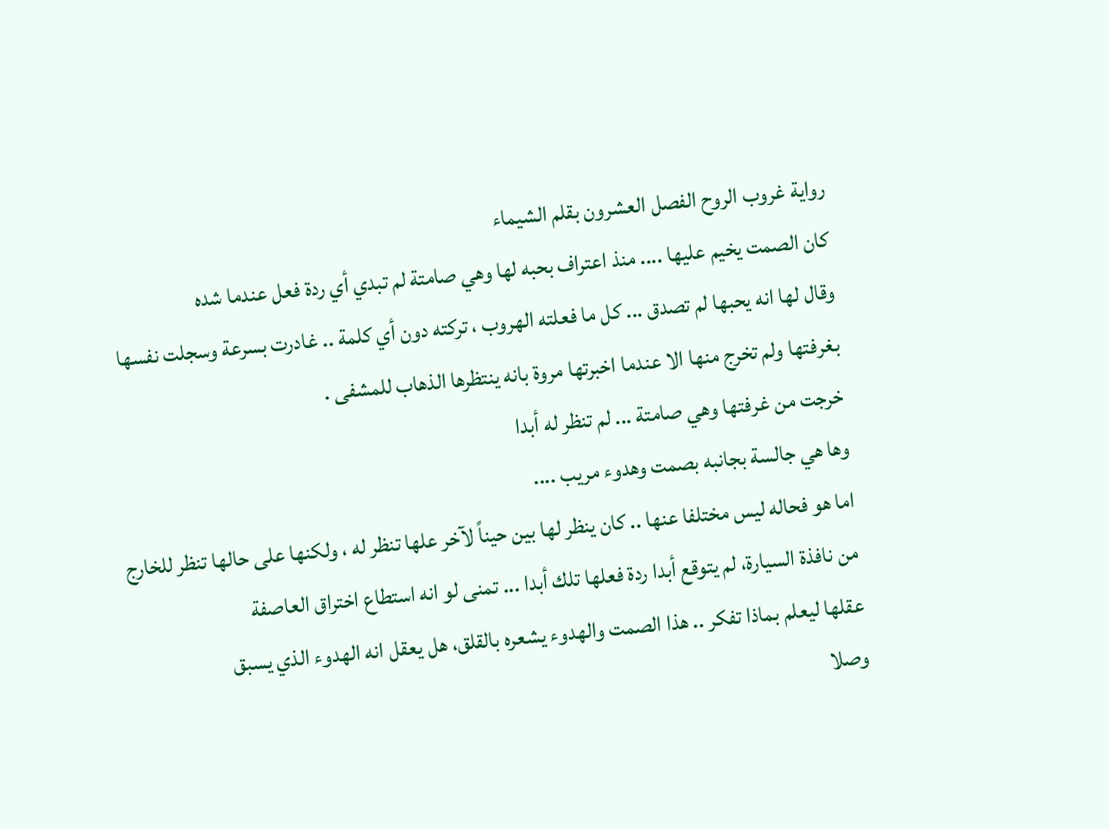رواية غروب الروح الفصل العشرون بقلم الشيماء
كان الصمت يخيم عليها .... منذ اعتراف بحبه لها وهي صامتة لم تبدي أي ردة فعل عندما شده
وقال لها انه يحبها لم تصدق ... كل ما فعلته الهروب ، تركته دون أي كلمة .. غادرت بسرعة وسجلت نفسها بغرفتها ولم تخرج منها الا عندما اخبرتها مروة بانه ينتظرها الذهاب للمشفى .
خرجت من غرفتها وهي صامتة ... لم تنظر له أبدا
وها هي جالسة بجانبه بصمت وهدوء مريب ....
اما هو فحاله ليس مختلفا عنها .. كان ينظر لها بين حيناً لآخر علها تنظر له ، ولكنها على حالها تنظر للخارج من نافذة السيارة، لم يتوقع أبدا ردة فعلها تلك أبدا ... تمنى لو انه استطاع اختراق العاصفة
عقلها ليعلم بماذا تفكر .. هذا الصمت والهدوء يشعره بالقلق، هل يعقل انه الهدوء الذي يسبق
وصلا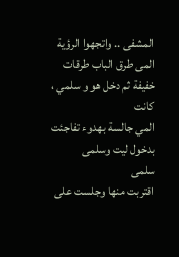المشفى .. واتجهوا الرؤية المى طرق الباب طرقات خفيفة ثم دخل هو و سلمي ، كانت
المي جالسة بهدوء تفاجئت بدخول ليت وسلمى
سلمی
اقتربت منها وجلست على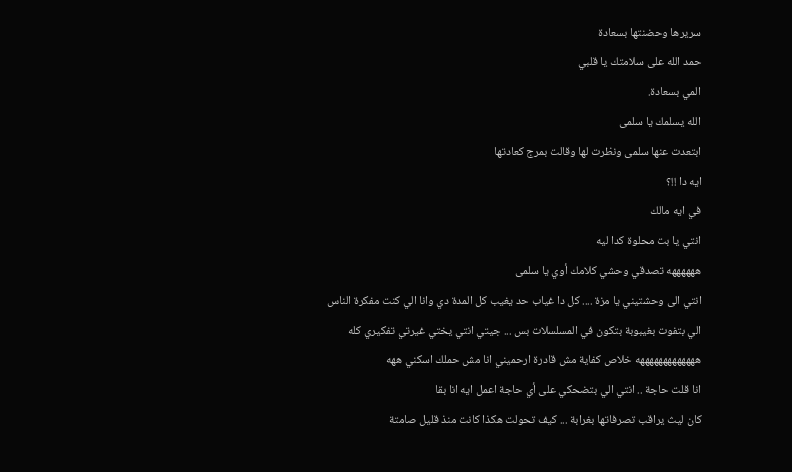سريرها وحضنتها بسعادة
حمد الله على سلامتك يا قلبي
المي بسعادة.
الله يسلمك يا سلمى
ابتعدت عنها سلمى ونظرت لها وقالت بمرج كعادتها
ايه دا !!؟
في ايه مالك
انتي يا بت محلوة كدا ليه
ههههههه تصدقي وحشي كلامك أوي يا سلمى
انتي الى وحشتيني يا مزة .... كل دا غياب حد يغيب كل المدة دي وانا الي كنت مفكرة الناس
الي بتفوت بغيبوبة بتكون في المسلسلات بس ... جيتي انتي يختي غيرتي تفكيري كله
هههههههههههههه خلاص كفاية مش قادرة ارحميني انا مش حملك اسكني ههه
انا قلت حاجة .. انتي الي بتضحكي على أي حاجة اعمل ايه انا بقا
كان ليث يراقب تصرفاتها بغرابة ... كيف تحولت هكذا كانت منذ قليل صامتة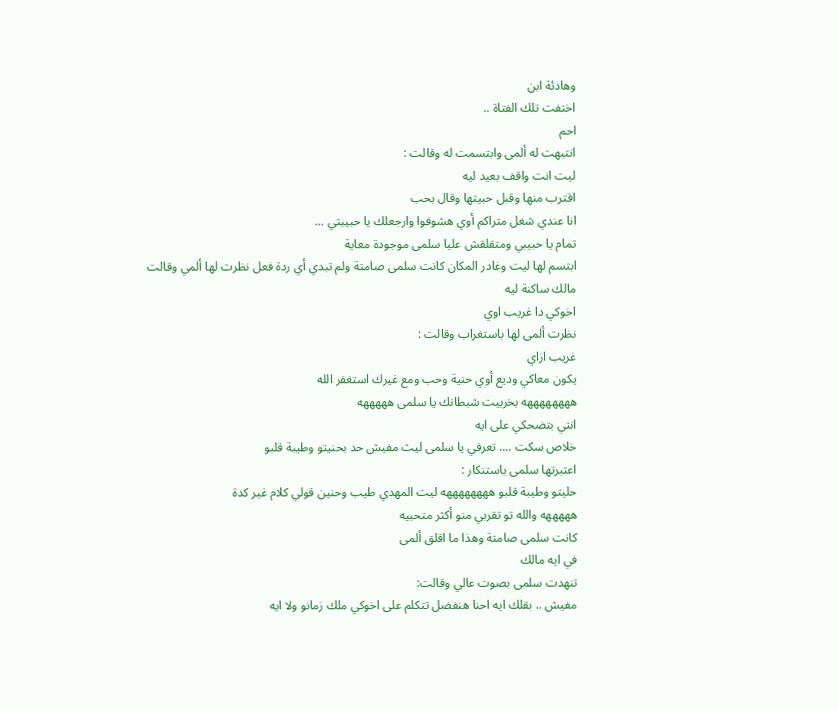وهادئة ابن
اختفت تلك الفتاة ..
احم
انتبهت له ألمى وابتسمت له وقالت :
ليت انت واقف بعيد ليه
اقترب منها وقبل حبيتها وقال بحب
انا عندي شغل متراكم أوي هشوفوا وارجعلك يا حبيبتي ...
تمام یا حبيبي ومتقلقش عليا سلمى موجودة معاية
ابتسم لها ليت وغادر المكان كانت سلمى صامتة ولم تبدي أي ردة فعل نظرت لها ألمي وقالت
مالك ساكنة ليه
اخوكي دا غريب اوي
نظرت ألمى لها باستغراب وقالت :
غریب ازاي
يكون معاكي وديع أوي حنية وحب ومع غيرك استغفر الله
ههههههههه بخربیت شبطانك يا سلمى هههههه
انتي بتضحكي على ايه
خلاص سكت .... تعرفي يا سلمى ليث مفيش حد بحنيتو وطيبة قلبو
اعتبرتها سلمی باستنكار :
حليتو وطيبة قلبو ههههههههه ليت المهدي طيب وحنين قولي كلام غير كدة
هههههه والله تو تقربي منو أكثر متحبيه
كانت سلمى صامتة وهذا ما اقلق ألمى
في ايه مالك
تنهدت سلمى بصوت عالي وقالت:
مفيش .. بقلك ايه احنا هنفضل تتكلم على اخوكي ملك زمانو ولا ايه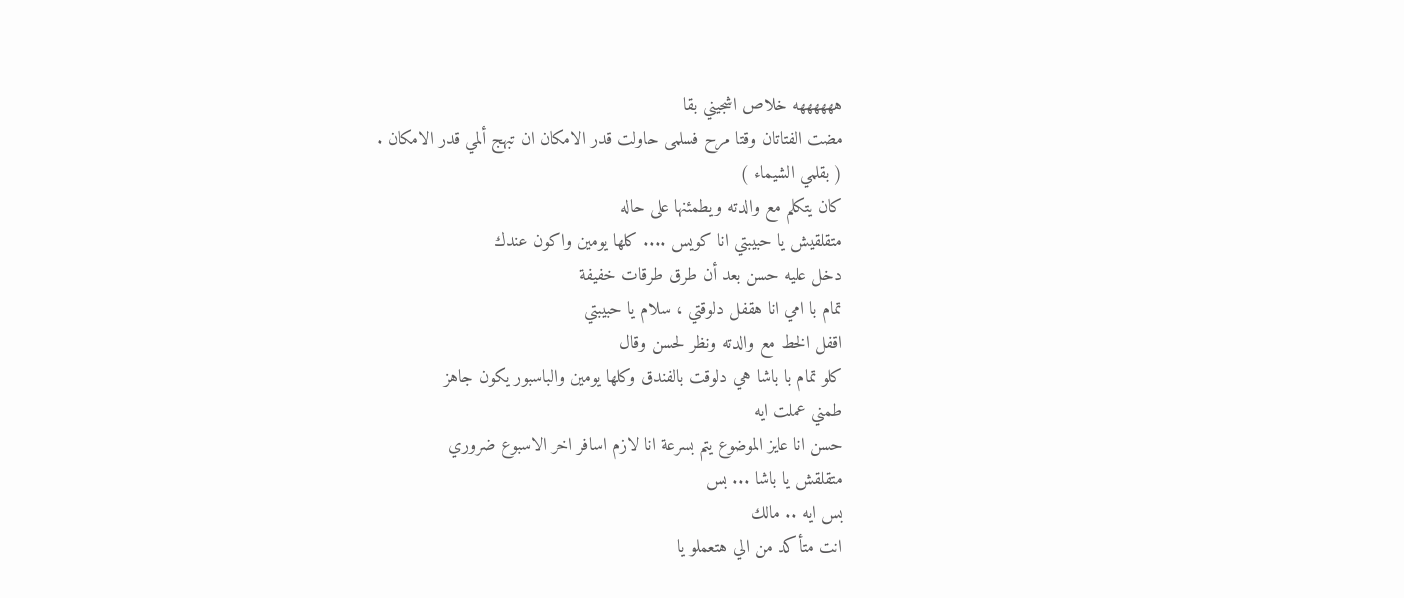ههههههه خلاص اشجيني بقا
مضت الفتاتان وقتا مرح فسلمى حاولت قدر الامكان ان تبهج ألمي قدر الامكان .
( بقلمي الشيماء )
كان يتكلم مع والدته ويطمئنها على حاله
متقلقیش یا حبيبتي انا كويس .... كلها يومين واكون عندك
دخل عليه حسن بعد أن طرق طرقات خفيفة
تمام با امي انا هقفل دلوقتي ، سلام يا حبيبتي
اقفل الخط مع والدته ونظر لحسن وقال
كلو تمام با باشا هي دلوقت بالفندق وكلها يومين والباسبور يكون جاهز
طمني عملت ايه
حسن انا عايز الموضوع يتم بسرعة انا لازم اسافر اخر الاسبوع ضروري
متقلقش يا باشا ... بس
بس ايه .. مالك
انت متأكد من الي هتعملو يا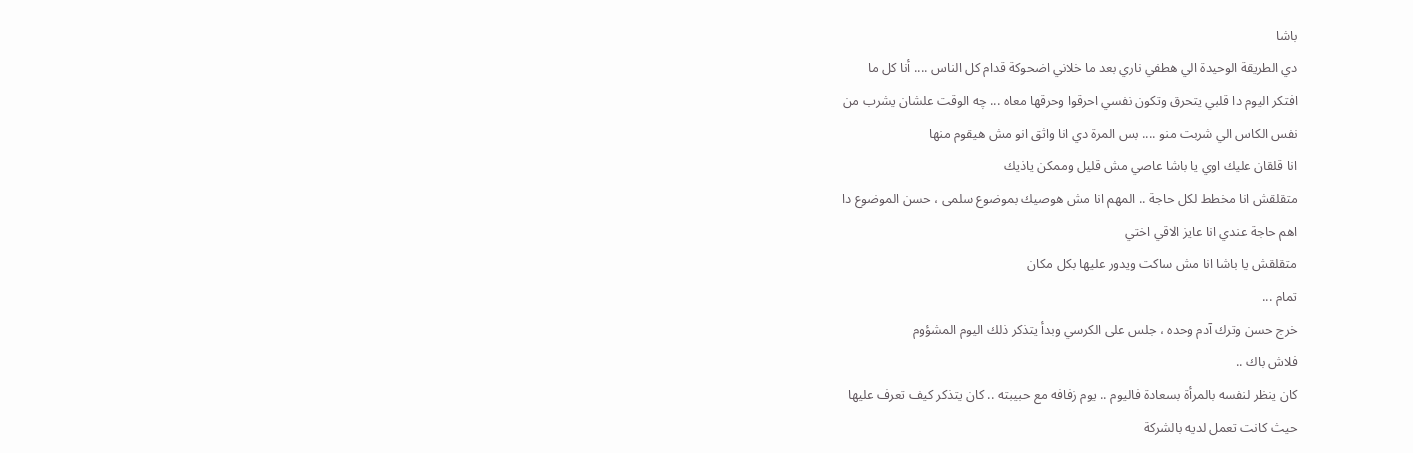باشا
دي الطريقة الوحيدة الي هطفي ناري بعد ما خلاني اضحوكة قدام كل الناس .... أنا كل ما
افتكر اليوم دا قلبي يتحرق وتكون نفسي احرقوا وحرقها معاه ... چه الوقت علشان يشرب من
نفس الكاس الي شربت منو .... بس المرة دي انا واثق انو مش هيقوم منها
انا قلقان عليك اوي يا باشا عاصي مش قليل وممكن ياذيك
متقلقش انا مخطط لكل حاجة .. المهم انا مش هوصيك بموضوع سلمى ، حسن الموضوع دا
اهم حاجة عندي انا عايز الاقي اختي
متقلقش یا باشا انا مش ساكت ويدور عليها بكل مكان
تمام ...
خرج حسن وترك آدم وحده ، جلس على الكرسي وبدأ يتذكر ذلك اليوم المشؤوم
فلاش باك ..
كان ينظر لنفسه بالمرأة بسعادة فاليوم .. يوم زفافه مع حبيبته .. كان يتذكر كيف تعرف عليها
حيث كانت تعمل لديه بالشركة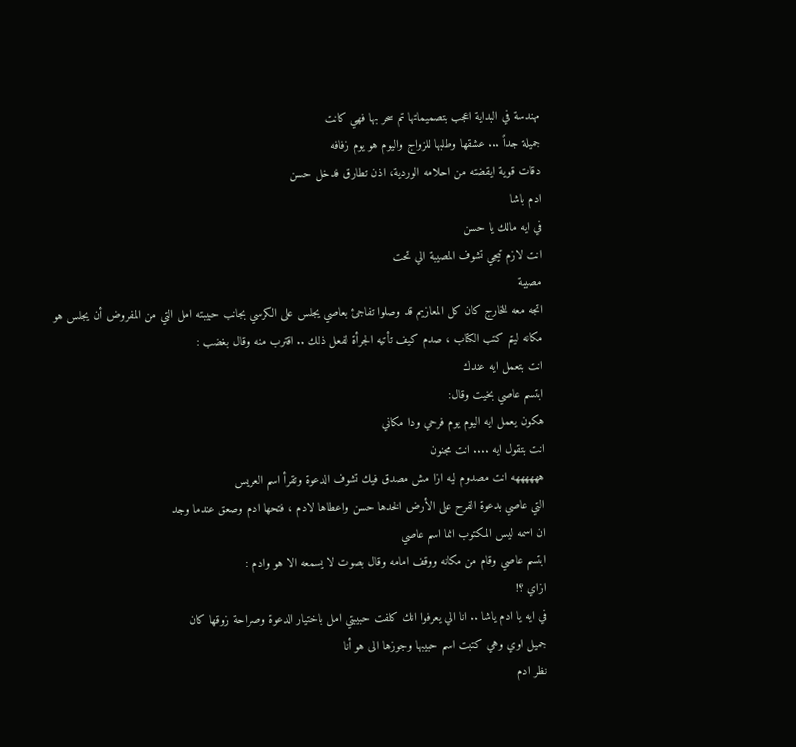مهندسة في البداية اعجب بتصميماتها تم سحر بها فهي كانت
جميلة جداً ... عشقها وطلبها للزواج واليوم هو يوم زفافه
دقات قوية ايقضته من احلامه الوردية، اذن تطارق فدخل حسن
ادم باشا
في ايه مالك يا حسن
انت لازم تيجي تشوف المصيبة الي تحت
مصيبة
اتجه معه للخارج كان كل المعازيم قد وصلوا تفاجئ بعاصي يجلس على الكرسي بجانب حبيبته امل التي من المفروض أن يجلس هو مكانه ليتم كتب الكتاب ، صدم كيف تأتيه الجرأة لفعل ذلك .. اقترب منه وقال بغضب :
انت بتعمل ايه عندك
ابتسم عاصي بخيت وقال:
هكون يعمل ايه اليوم يوم فرحي ودا مكاني
انت بتقول ايه .... انت مجنون
ههههههه انت مصدوم ليه ازا مش مصدق فيك تشوف الدعوة وتقرأ اسم العريس
التي عاصي بدعوة الفرح على الأرض الخدها حسن واعطاها لادم ، فتحها ادم وصعق عندما وجد
ان اسمه ليس المكتوب انما اسم عاصي
ابتسم عاصي وقام من مكانه ووقف امامه وقال بصوت لا يسمعه الا هو وادم :
ازاي ؟!
في ايه يا ادم ياشا .. انا الي يعرفوا انك كلفت حبيبتي امل باختيار الدعوة وصراحة زوقها كان
جميل اوي وهي كتبت اسم حبيبها وجوزها الى هو أنا
نظر ادم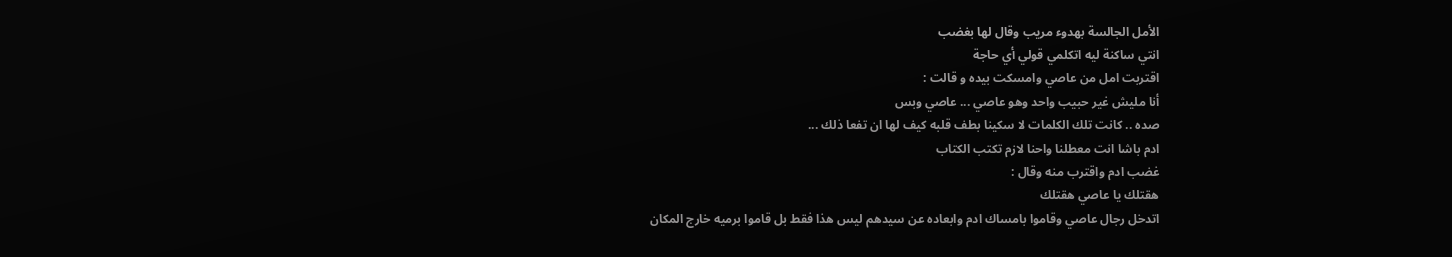الأمل الجالسة بهدوء مريب وقال لها بغضب
انتي ساكنة ليه اتكلمي قولي أي حاجة
اقتربت امل من عاصي وامسکت بیده و قالت :
أنا مليش غير حبيب واحد وهو عاصي ... عاصي وبس
صده .. كانت تلك الكلمات لا سكينا بطف قلبه كيف لها ان تفعا ذلك ...
ادم باشا انت معطلنا واحنا لازم تكتب الكتاب
غضب ادم واقترب منه وقال :
هقتلك يا عاصي هقتلك
اتدخل رجال عاصي وقاموا بامساك ادم وابعاده عن سيدهم ليس هذا فقط بل قاموا برميه خارج المكان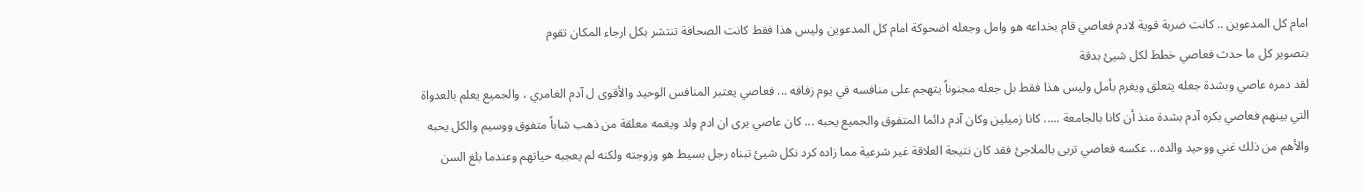امام كل المدعوين .. كانت ضربة قوية لادم فعاصي قام بخداعه هو وامل وجعله اضحوكة امام كل المدعوين وليس هذا فقط كانت الصحافة تنتشر بكل ارجاء المكان تقوم
بتصوير كل ما حدث فعاصي خطط لكل شيئ بدقة
لقد دمره عاصي وبشدة جعله يتعلق ويغرم بأمل وليس هذا فقط بل جعله مجنوناً يتهجم على منافسه في يوم زفافه ... فعاصي يعتبر المنافس الوحيد والأقوى ل آدم الغامري ، والجميع يعلم بالعدواة التي بينهم فعاصي بكره آدم بشدة منذ أن كانا بالجامعة ..... كانا زميلين وكان آدم دائما المتفوق والجميع يحبه ... كان عاصي يرى ان ادم ولد ويغمه معلقة من ذهب شاباً متفوق ووسيم والكل يحبه والأهم من ذلك غني ووحيد والده... عکسه فعاصي تربى بالملاجئ فقد كان نتيجة العلاقة غير شرعية مما زاده کرد نکل شیئ تبناه رجل بسيط هو وزوجته ولكنه لم يعجبه حياتهم وعندما بلغ السن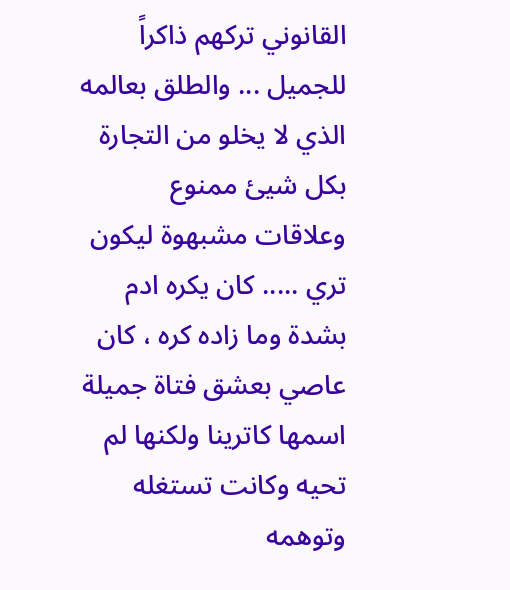القانوني تركهم ذاكراً للجميل ... والطلق بعالمه الذي لا يخلو من التجارة بكل شيئ ممنوع وعلاقات مشبهوة ليكون تري ..... كان يكره ادم بشدة وما زاده كره ، كان عاصي بعشق فتاة جميلة اسمها كاترينا ولكنها لم تحيه وكانت تستغله وتوهمه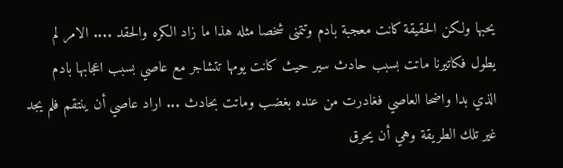يحبها ولكن الحقيقة كانت معجبة بادم وتتمنى شخصا مثله هذا ما زاد الكره والحقد .... الامر لم يطول فكاتيرنا ماتت بسبب حادث سير حيث كانت يومها تتشاجر مع عاصي بسبب اعجابها بادم الذي بدا واضحا العاصي فغادرت من عنده بغضب وماتت بحادث ... اراد عاصي أن ينتقم فلم يجد غير تلك الطريقة وهي أن يحرق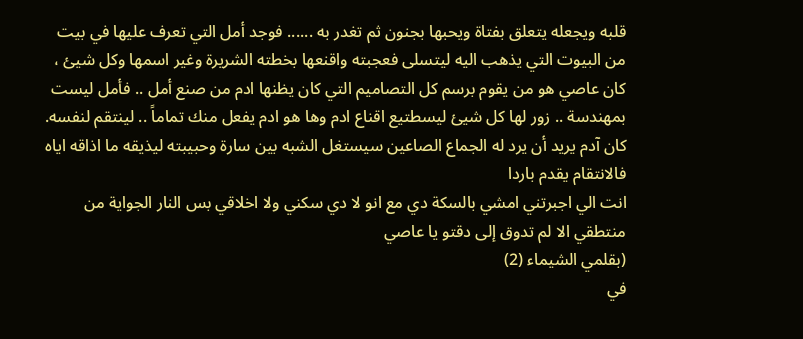قلبه ويجعله يتعلق بفتاة ويحبها بجنون ثم تغدر به ...... فوجد أمل التي تعرف عليها في بيت من البيوت التي يذهب اليه ليتسلى فعجبته واقنعها بخطته الشريرة وغير اسمها وكل شيئ ، كان عاصي هو من يقوم برسم كل التصاميم التي كان يظنها ادم من صنع أمل .. فأمل ليست بمهندسة .. زور لها كل شيئ ليسطتيع اقناع ادم وها هو ادم يفعل منك تماماً .. لينتقم لنفسه.
كان آدم يريد أن يرد له الجماع الصاعين سيستغل الشبه بين سارة وحبيبته ليذيقه ما اذاقه اياه
فالانتقام يقدم باردا
انت الي اجبرتني امشي بالسكة دي مع انو لا دي سكني ولا اخلاقي بس النار الجواية من منتطقي الا لم تدوق إلى دقتو يا عاصي
(بقلمي الشيماء (2)
في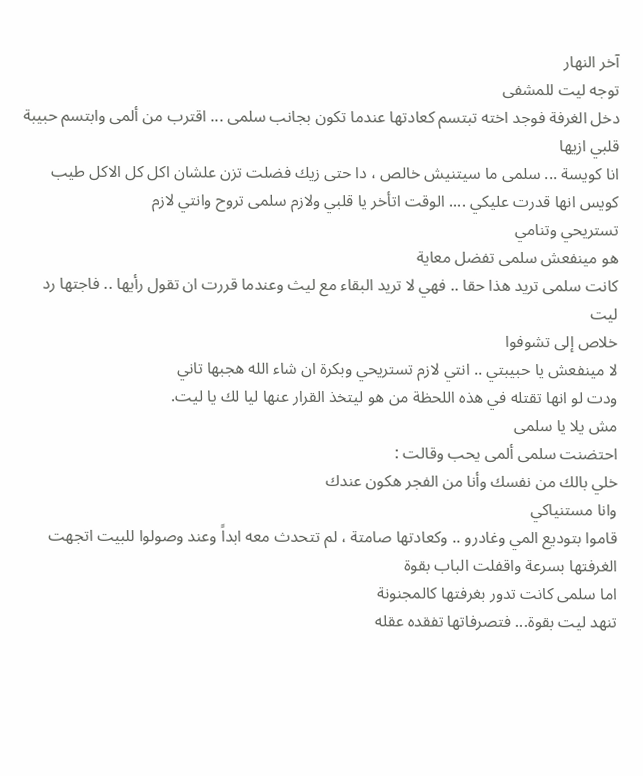آخر النهار
توجه ليت للمشفى
دخل الغرفة فوجد اخته تبتسم كعادتها عندما تكون بجانب سلمى ... اقترب من ألمى وابتسم حبيبة قلبي ازيها
انا كويسة ... سلمى ما سيتنيش خالص ، دا حتى زيك فضلت تزن علشان اكل كل الاكل طيب كويس انها قدرت عليكي .... الوقت اتأخر يا قلبي ولازم سلمى تروح وانتي لازم
تستريحي وتنامي
هو مينفعش سلمى تفضل معاية
كانت سلمى تريد هذا حقا .. فهي لا تريد البقاء مع ليث وعندما قررت ان تقول رأيها .. فاجتها رد لیت
خلاص إلى تشوفوا
لا مينفعش يا حبيبتي .. انتي لازم تستريحي وبكرة ان شاء الله هجبها تاني
ودت لو انها تقتله في هذه اللحظة من هو ليتخذ القرار عنها ليا لك يا ليت.
مش يلا يا سلمی
احتضنت سلمى ألمى يحب وقالت :
خلي بالك من نفسك وأنا من الفجر هكون عندك
وانا مستنياكي
قاموا بتوديع المي وغادرو .. وكعادتها صامتة ، لم تتحدث معه ابداً وعند وصولوا للبيت اتجهت الغرفتها بسرعة واقفلت الباب بقوة
اما سلمى كانت تدور بغرفتها كالمجنونة
تنهد ليت بقوة... فتصرفاتها تفقده عقله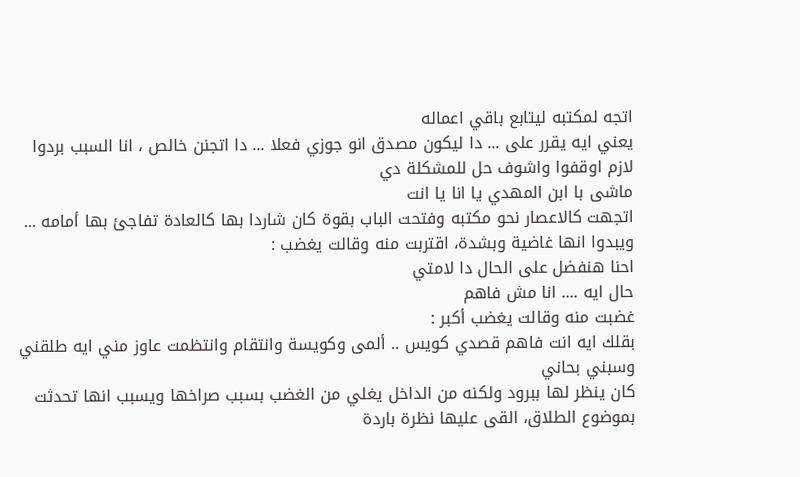اتجه لمكتبه ليتابع باقي اعماله
يعني ايه يقرر على ... دا ليكون مصدق انو جوزي فعلا ... دا اتجنن خالص ، انا السبب بردوا
لازم اوقفوا واشوف حل للمشكلة دي
ماشی با ابن المهدي يا انا يا انت
اتجهت كالاعصار نحو مكتبه وفتحت الباب بقوة كان شاردا بها كالعادة تفاجئ بها أمامه ...
ويبدوا انها غاضية وبشدة، اقتربت منه وقالت يغضب :
احنا هنفضل على الحال دا لامتي
حال ايه .... انا مش فاهم
غضبت منه وقالت يغضب أكبر :
بقلك ايه انت فاهم قصدي كويس .. ألمى وكويسة وانتقام وانتظمت عاوز مني ايه طلقني
وسبني بحاني
كان ينظر لها ببرود ولكنه من الداخل يغلي من الغضب بسبب صراخها ويسبب انها تحدثت
بموضوع الطلاق، القى عليها نظرة باردة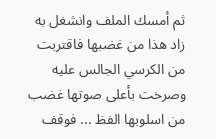ثم أمسك الملف وانشغل به زاد هذا من غضبها فاقتربت من الكرسي الجالس عليه وصرخت بأعلى صوتها غضب من اسلوبها الفظ ... فوقف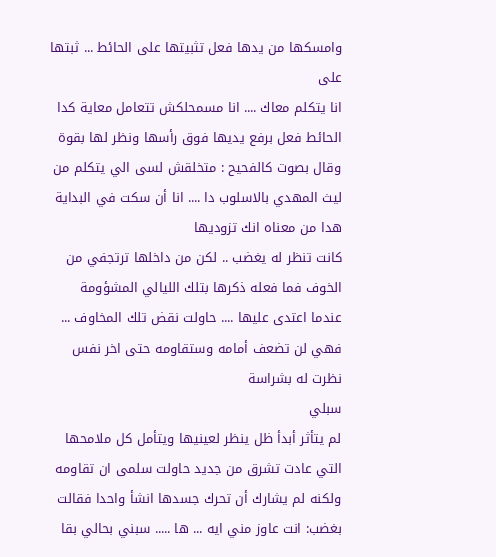وامسكها من يدها فعل تثبيتها على الحائط ... ثبتها على
انا يتكلم معاك .... انا مسمحلكش تتعامل معاية كدا
الحائط فعل برفع يديها فوق رأسها ونظر لها بقوة وقال بصوت كالفحيح : متخلقش لسى الي يتكلم من ليث المهدي بالاسلوب دا .... انا أن سكت في البداية هدا من معناه انك تزوديها
كانت تنظر له يغضب .. لكن من داخلها ترتجفي من الخوف فما فعله ذكرها بتلك الليالي المشؤومة عندما اعتدى عليها .... حاولت نقض تلك المخاوف ... فهي لن تضعف أمامه وستقاومه حتى اخر نفس
نظرت له بشراسة
سبلي
لم يتأثر أبدأ ظل ينظر لعينيها ويتأمل كل ملامحها التي عادت تشرق من جديد حاولت سلمى ان تقاومه ولكنه لم يشارك أن تحرك جسدها انشأ واحدا فقالت بغضب: انت عاوز مني ايه ... ها ..... سبني بحالي بقا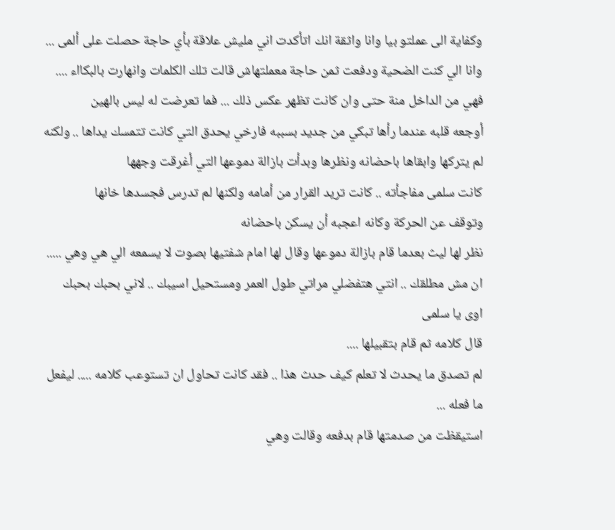وكفاية الى عملتو بيا وانا واثقة انك اتأكدت اني مليش علاقة بأي حاجة حصلت على ألمى ... وانا الي كنت الضحية ودفعت ثمن حاجة معملتهاش قالت تلك الكلمات وانهارت بالبكااء .... فهي من الداخل منة حتى وان كانت تظهر عكس ذلك ... فما تعرضت له ليس بالهين
أوجعه قلبه عندما رأها تبكي من جديد بسببه فارخي يحدق التي كانت تتمسك يداها .. ولكنه لم يتركها وابقاها باحضانه ونظرها وبدأت بازالة دموعها التي أغرقت وجهها
كانت سلمى مفاجأته .. كانت تريد القرار من أمامه ولكنها لم تدرس فجسدها خانها
وتوقف عن الحركة وكانه اعجبه أن يسكن باحضانه
نظر لها ليث بعدما قام بازالة دموعها وقال لها امام شفتيها بصوت لا يسمعه الي هي وهي .....
ان مش مطلقك .. انتي هتفضلي مراتي طول العمر ومستحيل اسيبك .. لاني بحبك بحبك
اوی یا سلمی
قال كلامه ثم قام بتقبيلها ....
لم تصدق ما يحدث لا تعلم كيف حدث هذا .. فقد كانت تحاول ان تستوعب كلامه ..... ليفعل ما فعله ...
استيقظت من صدمتها قام بدفعه وقالت وهي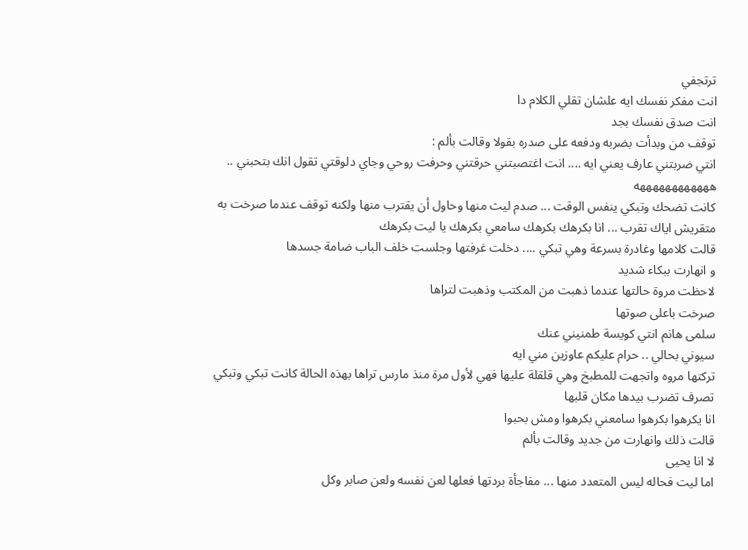ترتجفي
انت مفكر نفسك ايه علشان تقلي الكلام دا
انت صدق نفسك بجد
توقف من وبدأت بضربه ودفعه على صدره بقولا وقالت بألم :
انتي ضربتني عارف يعني ايه .... انت اغتصبتني حرقتني وحرفت روحي وجاي دلوقتي تقول انك بتحبني .. ههههههههههههه
كانت تضحك وتبكي ينفس الوقت ... صدم ليث منها وحاول أن يقترب منها ولكنه توقف عندما صرخت به
متقريش اياك تقرب ... انا بكرهك بكرهك سامعي بكرهك يا ليت بكرهك
قالت كلامها وغادرة بسرعة وهي تبكي .... دخلت غرفتها وجلست خلف الباب ضامة جسدها
و انهارت ببكاء شديد
لاحظت مروة حالتها عندما ذهبت من المكتب وذهبت لتراها
صرخت باعلى صوتها
سلمى هانم انتي كويسة طمنيني عنك
سيوني بحالي .. حرام عليكم عاوزين مني ايه
تركتها مروه واتجهت للمطبخ وهي قلقلة عليها فهي لأول مرة منذ مارس تراها بهذه الحالة كانت تبكي وتبكي
تصرف تضرب بيدها مكان قلبها
انا يكرهوا بكرهوا سامعني بكرهوا ومش بحبوا
قالت ذلك وانهارت من جديد وقالت بألم
لا انا يحيى
اما ليت فحاله ليس المتعدد منها ... مفاجأة بردتها فعلها لعن نفسه ولعن صابر وكل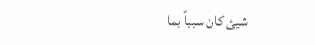شيئ كان سبباً بما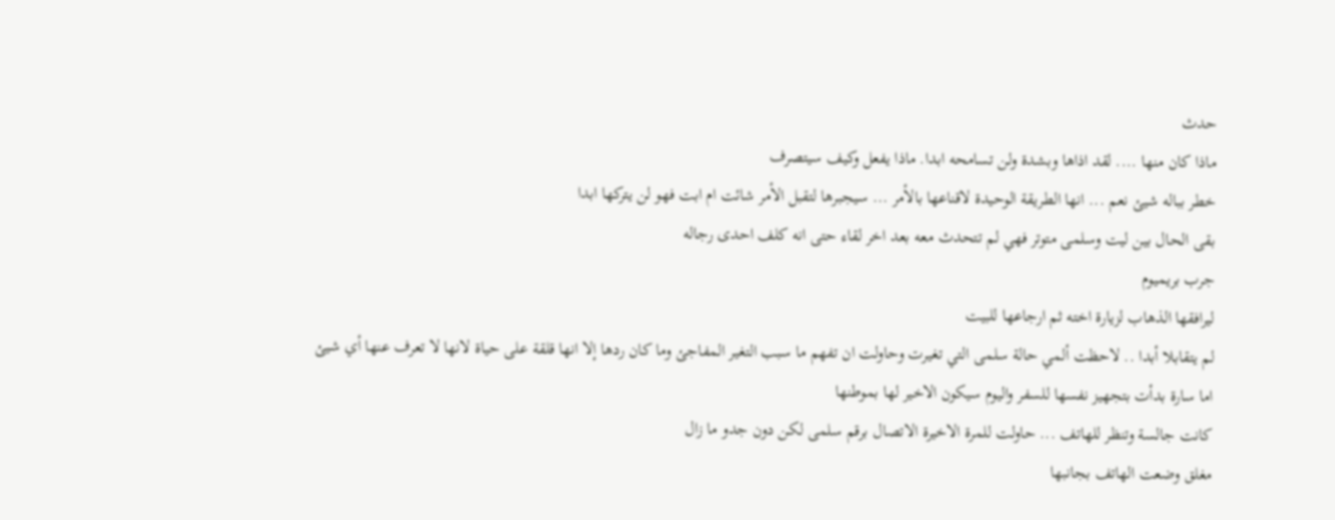حدث
ماذا كان منها .... لقد اذاها وبشدة ولن تسامحه ابدا. ماذا يفعل وكيف سيتصرف
خطر بباله شيئ نعم ... انها الطريقة الوحيدة لاقناعها بالأمر ... سيجبرها لتقبل الأمر شائت ام ابت فهو لن يتركها ابدا
بقى الحال بين ليت وسلمى متوتر فهي لم تتحدث معه بعد اخر لقاء حتى انه كلف احدى رجاله
جرب بريميوم
ليرافقها الذهاب لزيارة اخته ثم ارجاعها للبيت
لم يتقابلا أبدا .. لاحظت ألمي حالة سلمى التي تغيرت وحاولت ان تفهم ما سبب التغير المفاجئ وما كان ردها إلا انها قلقة على حياة لانها لا تعرف عنها أي شيئ
اما سارة بدأت بتجهيز نفسها للسفر واليوم سيكون الاخير لها بموطنها
كانت جالسة وتنظر للهاتف ... حاولت للمرة الاخيرة الاتصال برقم سلمى لكن دون جدو ما زال
مغلق وضعت الهاتف بجانبها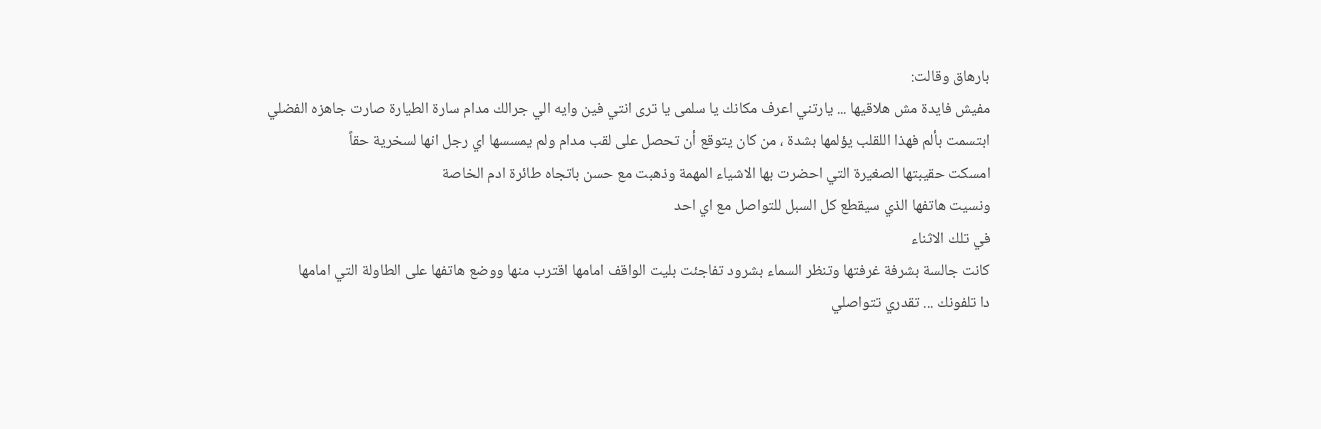بارهاق وقالت:
مفيش فايدة مش هلاقيها ... يارتني اعرف مكانك يا سلمى يا ترى انتي فين وايه الي جرالك مدام سارة الطيارة صارت جاهزه الفضلي
ابتسمت بألم فهذا اللقلب يؤلمها بشدة ، من كان يتوقع أن تحصل على لقب مدام ولم يمسسها اي رجل انها لسخرية حقاً
امسکت حقيبتها الصغيرة التي احضرت بها الاشياء المهمة وذهبت مع حسن باتجاه طائرة ادم الخاصة
ونسيت هاتفها الذي سيقطع كل السبل للتواصل مع اي احد
في تلك الاثناء
كانت جالسة بشرفة غرفتها وتنظر السماء بشرود تفاجئت بليت الواقف امامها اقترب منها ووضع هاتفها على الطاولة التي امامها
دا تلفونك ... تقدري تتواصلي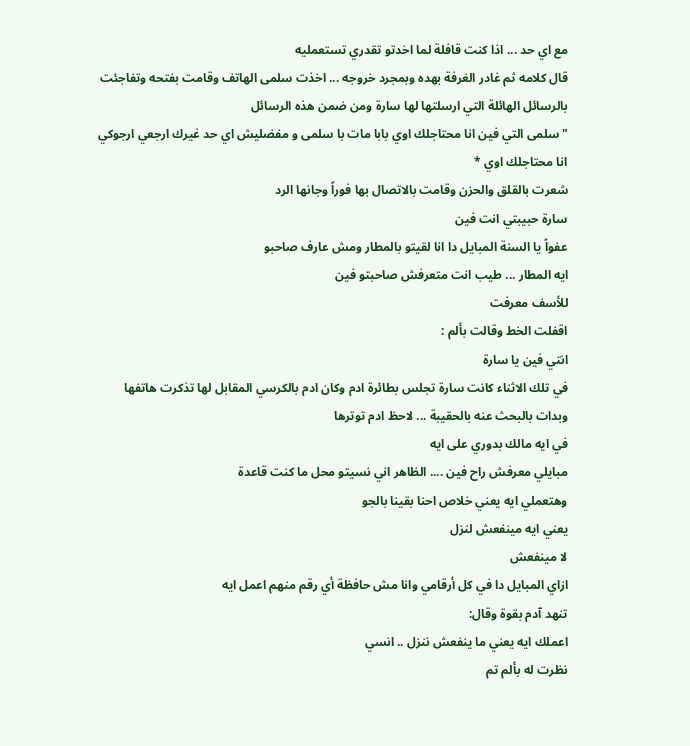مع اي حد ... اذا كنت قافلة لما اخدتو تقدري تستعمليه
قال كلامه ثم غادر الغرفة بهده وبمجرد خروجه ... اخذت سلمى الهاتف وقامت بفتحه وتفاجئت
بالرسائل الهائلة التي ارسلتها لها سارة ومن ضمن هذه الرسائل
" سلمى التي فين انا محتاجلك اوي بابا مات با سلمى و مفضليش اي حد غيرك ارجعي ارجوكي
انا محتاجلك اوي *
شعرت بالقلق والحزن وقامت بالاتصال بها فوراً وجانها الرد
سارة حبيبتي انت فين
عفواً يا السنة المبايل دا انا لقيتو بالمطار ومش عارف صاحبو
ايه المطار ... طيب انت متعرفش صاحبتو فين
للأسف معرفت
اقفلت الخط وقالت بألم :
انتي فين يا سارة
في تلك الاثناء كانت سارة تجلس بطائرة ادم وكان ادم بالكرسي المقابل لها تذكرت هاتفها
وبدات بالبحث عنه بالحقيبة ... لاحظ ادم توترها
في ايه مالك بدوري على ايه
مبايلي معرفش راح فين .... الظاهر اني نسيتو محل ما كنت قاعدة
وهتعملي ايه يعني خلاص احنا بقينا بالجو
يعني ايه مينفعش لنزل
لا مينفعش
ازاي المبايل دا في كل أرقامي وانا مش حافظة أي رقم منهم اعمل ايه
تنهد آدم بقوة وقال:
اعملك ايه يعني ما ينفعش ننزل .. انسي
نظرت له بألم تم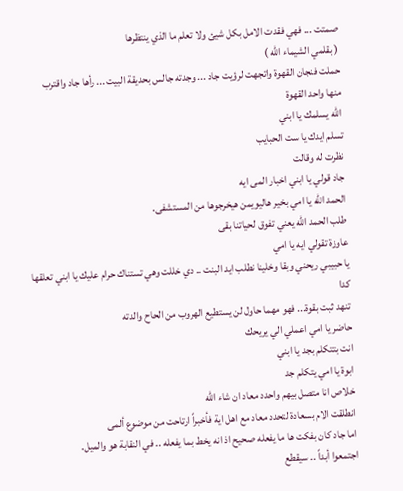صمتت ... فهي فقدت الامل بكل شيئ ولا تعلم ما الذي ينتظرها
( بقلمي الشيماء الله )
حملت فنجان القهوة واتجهت لرؤيت جاد ... وجدته جالس بحديقة البيت ... رأها جاد واقترب
منها واحد القهوة
الله يسلمك يا ابني
تسلم ايدك يا ست الحبايب
نظرت له وقالت
جاد قولي يا ابني اخبار المى ايه
الحمد الله يا امي بخير هاليويمن هيخرجوها من المستشفى.
طلب الحمد الله يعني تفوق لحياتنا بقى
عاوزة تقولي ايه يا امي
يا حبيبي ريحني وبقا وخلينا نطلب ايد البنت .. دي خللت وهي تستناك حرام عليك يا ابني تعلقها كدا
تنهد ثبت بقوة... فهو مهما حاول لن يستطيع الهروب من الحاح والدته
حاضر يا امي اعملي الي يريحك
انت بتتكلم بجد يا ابني
ابوة يا امي يتكلم جد
خلاص انا متصل بيهم واحدد معاد ان شاء الله
انطلقت الام بسعادة لتحدد معاد مع اهل اية فأخبراً ارتاحت من موضوع ألمى
اما جاد كان بفکت ها ما يفعله صحيح اذ انه يخط بما يفعله .. في النقابة هو والميل.
اجتمعوا أبداً .. سيقطع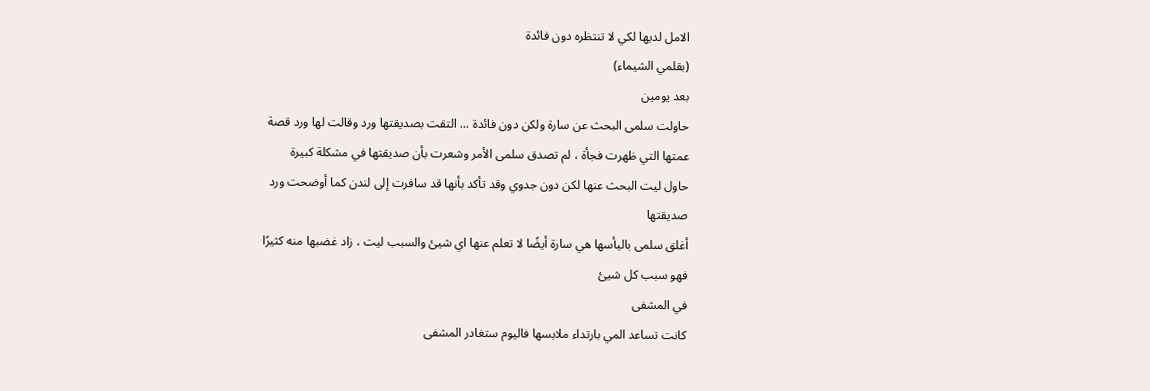الامل لديها لكي لا تنتظره دون فائدة
(بقلمي الشيماء)
بعد يومين
حاولت سلمى البحث عن سارة ولكن دون فائدة ... التقت بصديقتها ورد وقالت لها ورد قصة
عمتها التي ظهرت فجأة ، لم تصدق سلمى الأمر وشعرت بأن صديقتها في مشكلة كبيرة
حاول ليت البحث عنها لكن دون جدوي وقد تأكد بأنها قد سافرت إلى لندن كما أوضحت ورد
صديقتها
أغلق سلمى باليأسها هي سارة أيضًا لا تعلم عنها اي شيئ والسبب ليت ، زاد غضبها منه كثيرًا
فهو سبب كل شيئ
في المشفى
كانت تساعد المي بارتداء ملابسها فاليوم ستغادر المشفى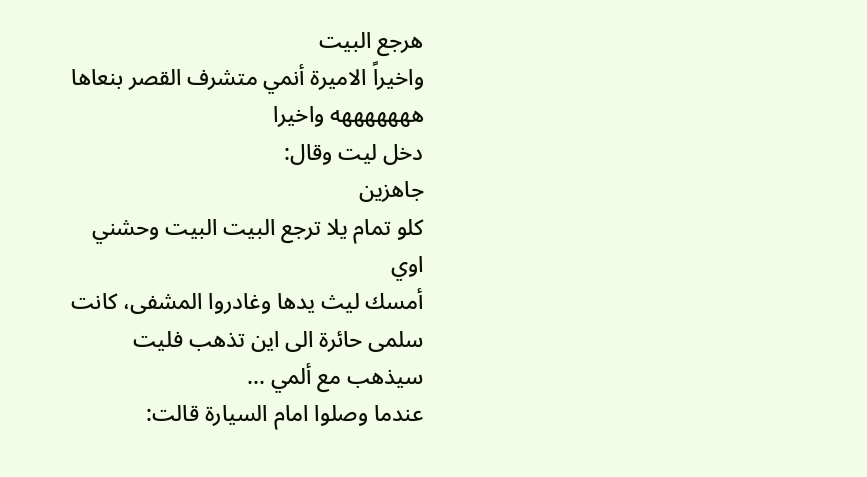هرجع البيت
واخيراً الاميرة أنمي متشرف القصر بنعاها
هههههههه واخيرا
دخل ليت وقال:
جاهزين
كلو تمام يلا ترجع البيت البيت وحشني اوي
أمسك ليث يدها وغادروا المشفى، كانت سلمى حائرة الى اين تذهب فليت سيذهب مع ألمي ...
عندما وصلوا امام السيارة قالت: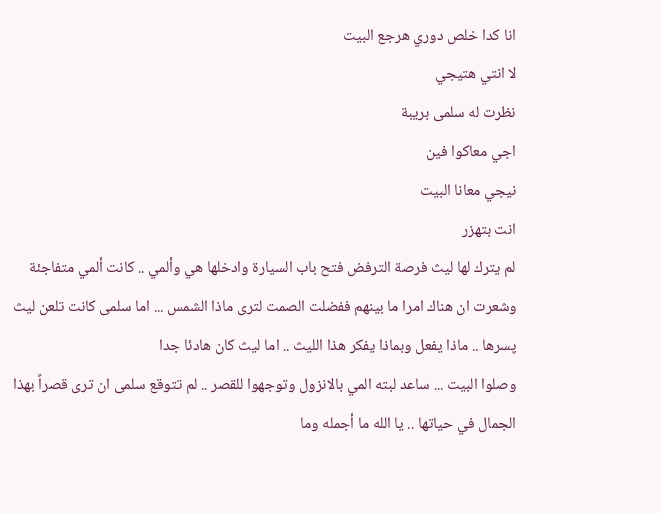انا كدا خلص دوري هرجع البيت
لا انتي هتيجي
نظرت له سلمى بريبة
اجي معاكوا فين
نيجي معانا البيت
انت بتهزر
لم يترك لها ليث فرصة الترفض فتح باب السيارة وادخلها هي وألمي .. كانت ألمي متفاجئة
وشعرت ان هناك امرا ما بينهم ففضلت الصمت لترى ماذا الشمس ... اما سلمى كانت تلعن ليث
پسرها .. ماذا يفعل وبماذا يفكر هذا الليث .. اما ليث كان هادئا جدا
وصلوا البيت ... ساعد لبته المي بالانزول وتوجهوا للقصر .. لم تتوقع سلمى ان ترى قصراً بهذا
الجمال في حياتها .. يا الله ما أجمله وما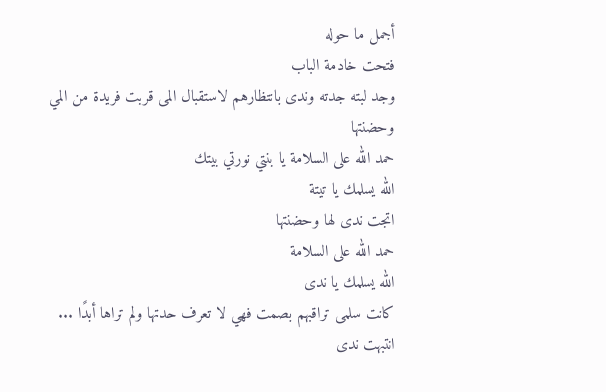أجمل ما حوله
فتحت خادمة الباب
وجد لبته جدته وندى بانتظارهم لاستقبال المى قربت فريدة من المي وحضنتها
حمد الله على السلامة يا بنتي نورتي بيتك
الله يسلمك يا تيتة
اتجت ندى لها وحضنتها
حمد الله على السلامة
الله يسلمك يا ندى
كانت سلمى تراقبهم بصمت فهي لا تعرف حدتها ولم تراها أبدًا ... انتبهت ندى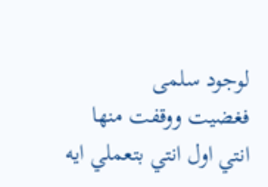لوجود سلمى
فغضیت ووقفت منها
انتي اول انتي بتعملي ايه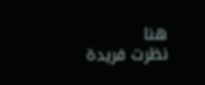هنا
نظرت فريدة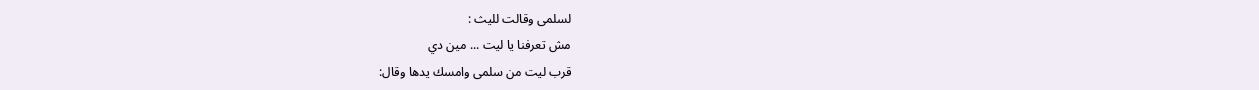لسلمى وقالت لليث :
مش تعرفنا يا ليت ... مين دي
قرب ليت من سلمى وامسك يدها وقال: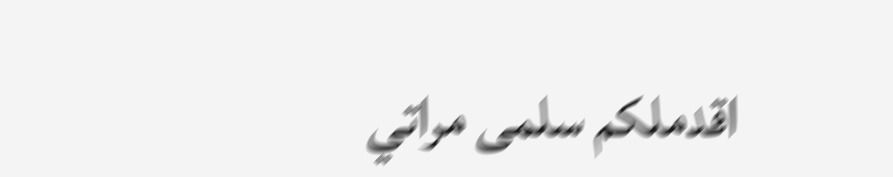اقدملكم سلمى مراتي